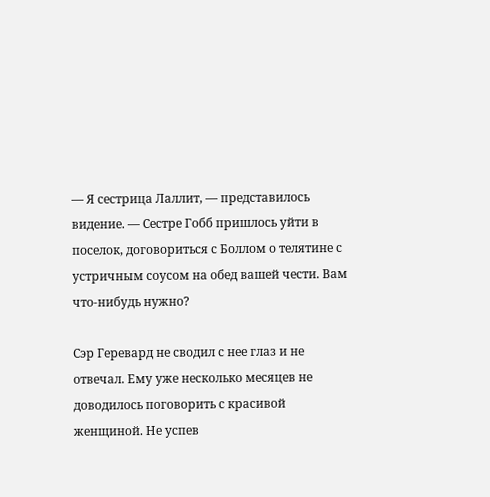— Я сестрица Лаллит, — представилось видение. — Сестре Гобб пришлось уйти в поселок, договориться с Боллом о телятине с устричным соусом на обед вашей чести. Вам что-нибудь нужно?

Сэр Геревард не сводил с нее глаз и не отвечал. Ему уже несколько месяцев не доводилось поговорить с красивой женщиной. Не успев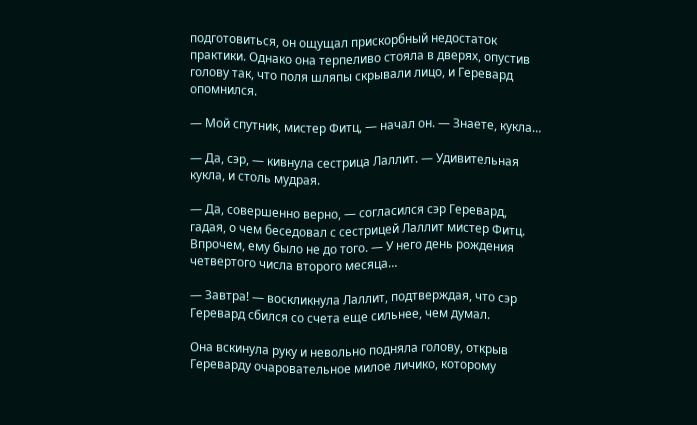подготовиться, он ощущал прискорбный недостаток практики. Однако она терпеливо стояла в дверях, опустив голову так, что поля шляпы скрывали лицо, и Геревард опомнился.

— Мой спутник, мистер Фитц, — начал он. — Знаете, кукла…

— Да, сэр, — кивнула сестрица Лаллит. — Удивительная кукла, и столь мудрая.

— Да, совершенно верно, — согласился сэр Геревард, гадая, о чем беседовал с сестрицей Лаллит мистер Фитц. Впрочем, ему было не до того. — У него день рождения четвертого числа второго месяца…

— Завтра! — воскликнула Лаллит, подтверждая, что сэр Геревард сбился со счета еще сильнее, чем думал.

Она вскинула руку и невольно подняла голову, открыв Гереварду очаровательное милое личико, которому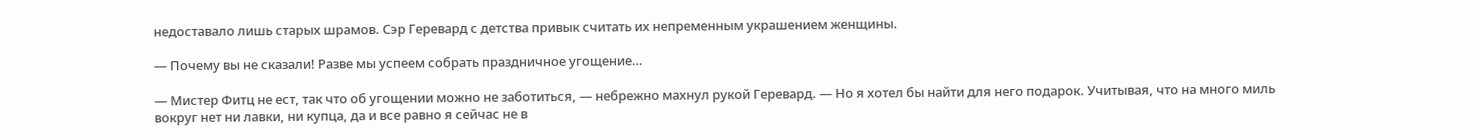недоставало лишь старых шрамов. Сэр Геревард с детства привык считать их непременным украшением женщины.

— Почему вы не сказали! Разве мы успеем собрать праздничное угощение…

— Мистер Фитц не ест, так что об угощении можно не заботиться, — небрежно махнул рукой Геревард. — Но я хотел бы найти для него подарок. Учитывая, что на много миль вокруг нет ни лавки, ни купца, да и все равно я сейчас не в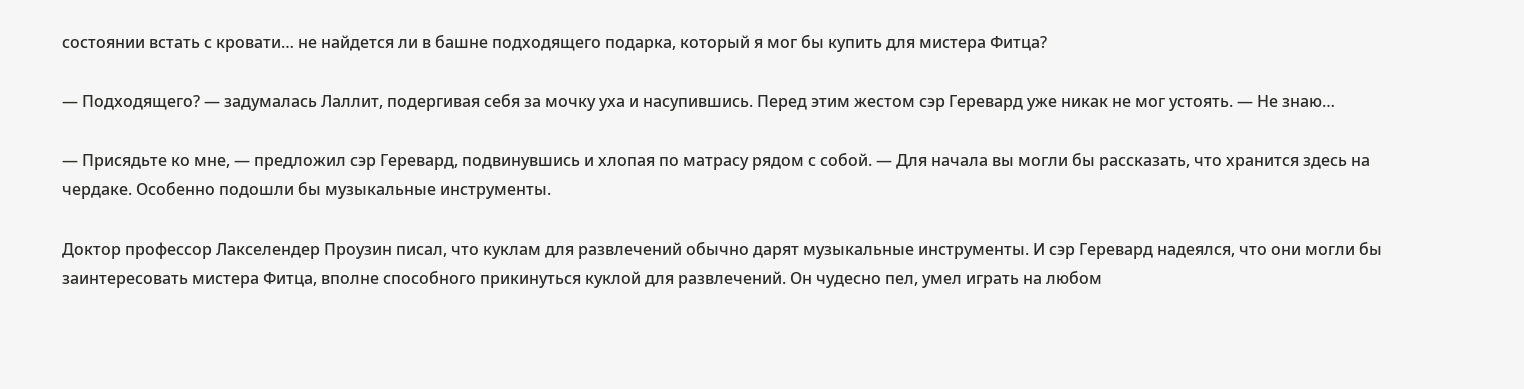состоянии встать с кровати… не найдется ли в башне подходящего подарка, который я мог бы купить для мистера Фитца?

— Подходящего? — задумалась Лаллит, подергивая себя за мочку уха и насупившись. Перед этим жестом сэр Геревард уже никак не мог устоять. — Не знаю…

— Присядьте ко мне, — предложил сэр Геревард, подвинувшись и хлопая по матрасу рядом с собой. — Для начала вы могли бы рассказать, что хранится здесь на чердаке. Особенно подошли бы музыкальные инструменты.

Доктор профессор Лакселендер Проузин писал, что куклам для развлечений обычно дарят музыкальные инструменты. И сэр Геревард надеялся, что они могли бы заинтересовать мистера Фитца, вполне способного прикинуться куклой для развлечений. Он чудесно пел, умел играть на любом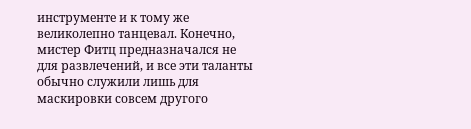инструменте и к тому же великолепно танцевал. Конечно, мистер Фитц предназначался не для развлечений, и все эти таланты обычно служили лишь для маскировки совсем другого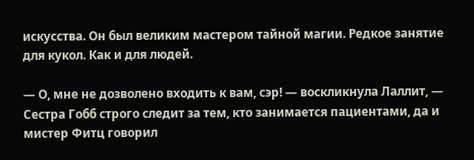искусства. Он был великим мастером тайной магии. Редкое занятие для кукол. Как и для людей.

— О, мне не дозволено входить к вам, сэр! — воскликнула Лаллит, — Сестра Гобб строго следит за тем, кто занимается пациентами, да и мистер Фитц говорил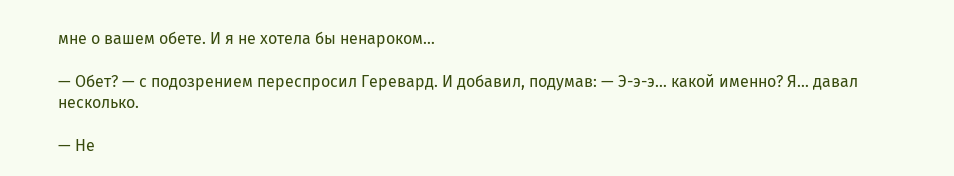мне о вашем обете. И я не хотела бы ненароком…

— Обет? — с подозрением переспросил Геревард. И добавил, подумав: — Э-э-э… какой именно? Я… давал несколько.

— Не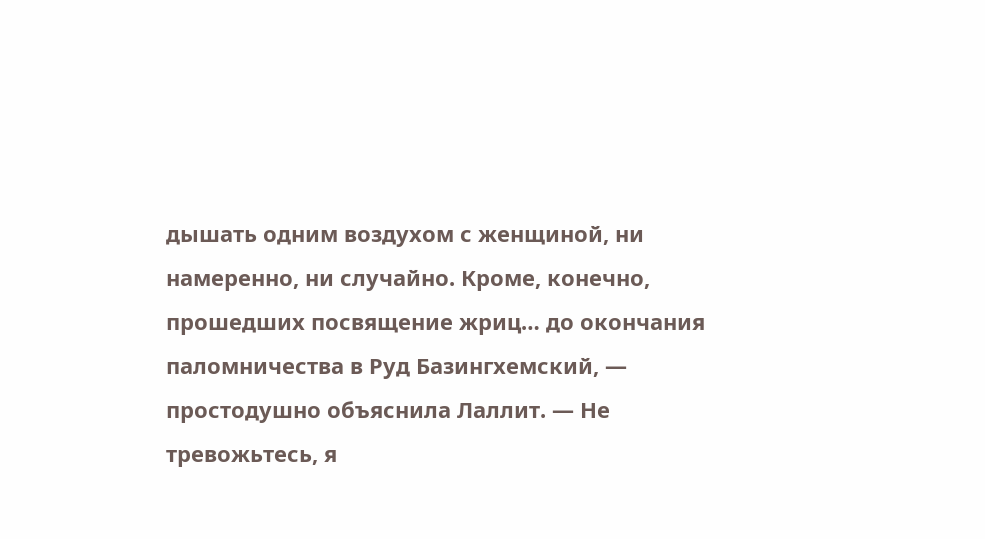дышать одним воздухом с женщиной, ни намеренно, ни случайно. Кроме, конечно, прошедших посвящение жриц… до окончания паломничества в Руд Базингхемский, — простодушно объяснила Лаллит. — Не тревожьтесь, я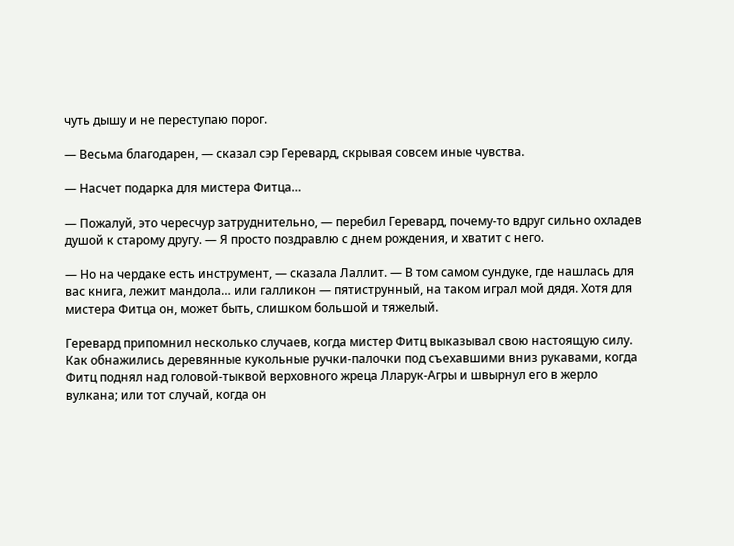чуть дышу и не переступаю порог.

— Весьма благодарен, — сказал сэр Геревард, скрывая совсем иные чувства.

— Насчет подарка для мистера Фитца…

— Пожалуй, это чересчур затруднительно, — перебил Геревард, почему-то вдруг сильно охладев душой к старому другу. — Я просто поздравлю с днем рождения, и хватит с него.

— Но на чердаке есть инструмент, — сказала Лаллит. — В том самом сундуке, где нашлась для вас книга, лежит мандола… или галликон — пятиструнный, на таком играл мой дядя. Хотя для мистера Фитца он, может быть, слишком большой и тяжелый.

Геревард припомнил несколько случаев, когда мистер Фитц выказывал свою настоящую силу. Как обнажились деревянные кукольные ручки-палочки под съехавшими вниз рукавами, когда Фитц поднял над головой-тыквой верховного жреца Лларук-Агры и швырнул его в жерло вулкана; или тот случай, когда он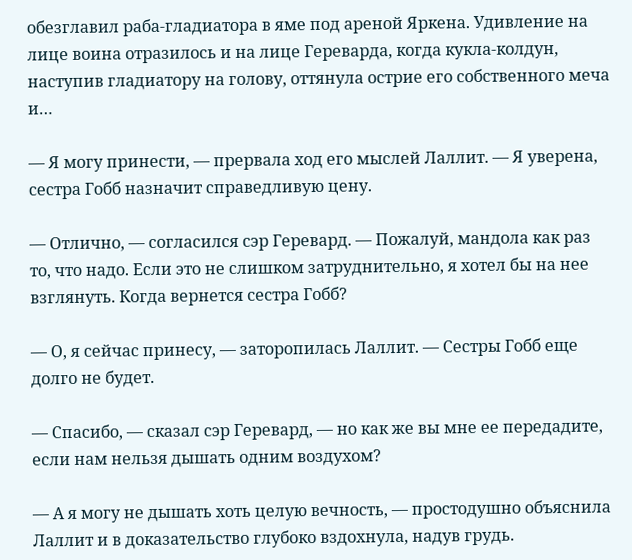обезглавил раба-гладиатора в яме под ареной Яркена. Удивление на лице воина отразилось и на лице Гереварда, когда кукла-колдун, наступив гладиатору на голову, оттянула острие его собственного меча и…

— Я могу принести, — прервала ход его мыслей Лаллит. — Я уверена, сестра Гобб назначит справедливую цену.

— Отлично, — согласился сэр Геревард. — Пожалуй, мандола как раз то, что надо. Если это не слишком затруднительно, я хотел бы на нее взглянуть. Когда вернется сестра Гобб?

— О, я сейчас принесу, — заторопилась Лаллит. — Сестры Гобб еще долго не будет.

— Спасибо, — сказал сэр Геревард, — но как же вы мне ее передадите, если нам нельзя дышать одним воздухом?

— А я могу не дышать хоть целую вечность, — простодушно объяснила Лаллит и в доказательство глубоко вздохнула, надув грудь.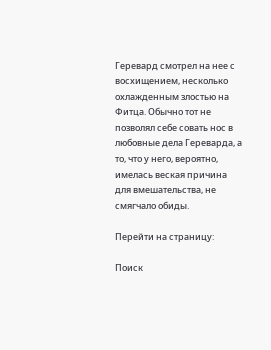Геревард смотрел на нее с восхищением, несколько охлажденным злостью на Фитца. Обычно тот не позволял себе совать нос в любовные дела Гереварда, а то, что у него, вероятно, имелась веская причина для вмешательства, не смягчало обиды.

Перейти на страницу:

Поиск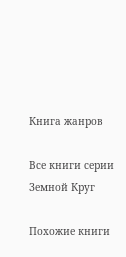Книга жанров

Все книги серии Земной Круг

Похожие книги